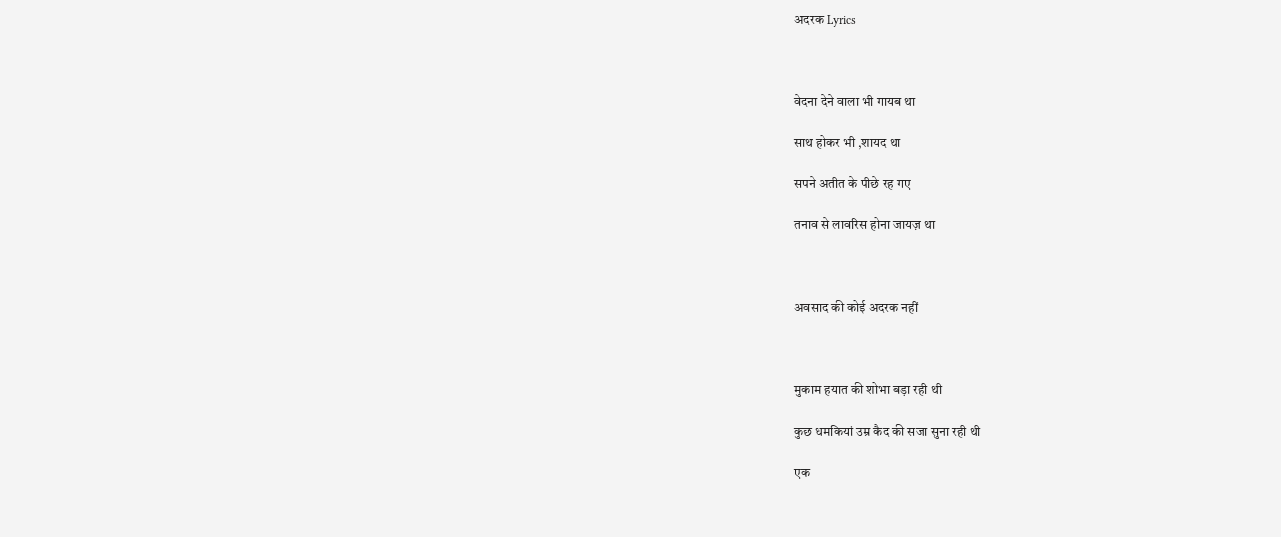अदरक Lyrics



वेदना देने वाला भी गायब था

साथ होकर भी ,शायद था

सपने अतीत के पीछे रह गए

तनाव से लावरिस होना जायज़ था



अवसाद की कोई अदरक नहीं



मुकाम हयात की शोभा बड़ा रही थी

कुछ धमकियां उम्र कैद की सजा सुना रही थी

एक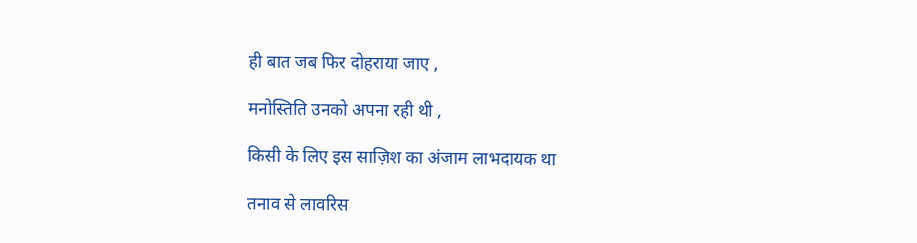ही बात जब फिर दोहराया जाए ,

मनोस्तिति उनको अपना रही थी ,

किसी के लिए इस साज़िश का अंजाम लाभदायक था

तनाव से लावरिस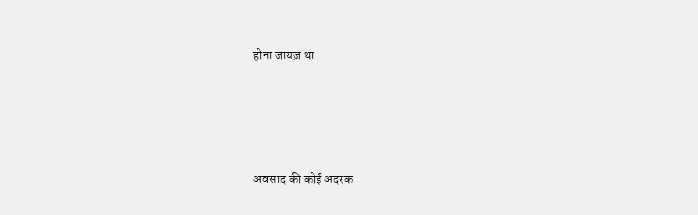होना जायज़ था




अवसाद की कोई अदरक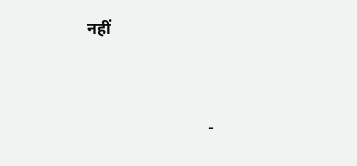नहीं



                             -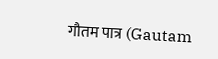गौतम पात्र (Gautam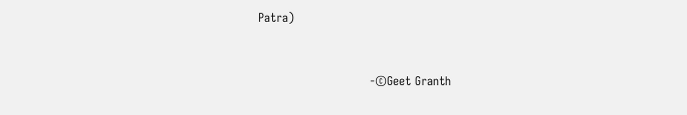Patra)


                            -©Geet Granth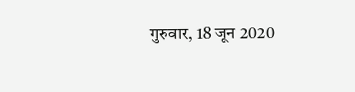गुरुवार, 18 जून 2020